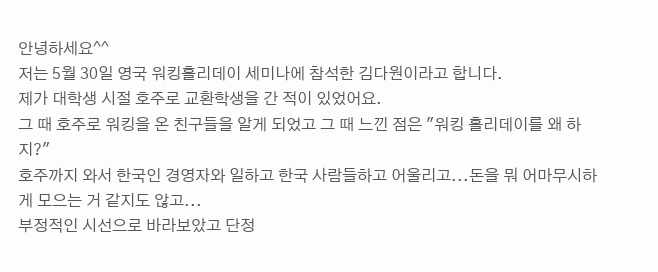안녕하세요^^
저는 5월 30일 영국 워킹홀리데이 세미나에 참석한 김다원이라고 합니다.
제가 대학생 시절 호주로 교환학생을 간 적이 있었어요.
그 때 호주로 워킹을 온 친구들을 알게 되었고 그 때 느낀 점은 "워킹 홀리데이를 왜 하지?"
호주까지 와서 한국인 경영자와 일하고 한국 사람들하고 어울리고...돈을 뭐 어마무시하게 모으는 거 같지도 않고...
부정적인 시선으로 바라보았고 단정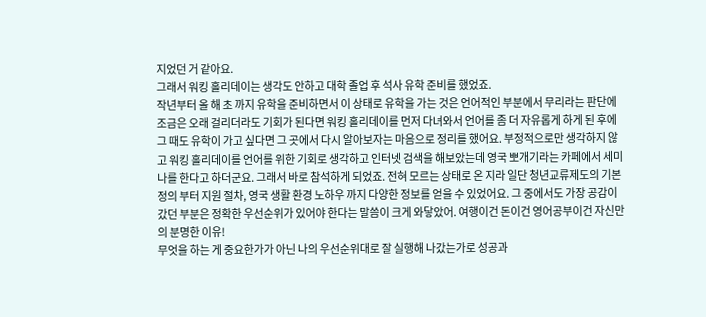지었던 거 같아요.
그래서 워킹 홀리데이는 생각도 안하고 대학 졸업 후 석사 유학 준비를 했었죠.
작년부터 올 해 초 까지 유학을 준비하면서 이 상태로 유학을 가는 것은 언어적인 부분에서 무리라는 판단에
조금은 오래 걸리더라도 기회가 된다면 워킹 홀리데이를 먼저 다녀와서 언어를 좀 더 자유롭게 하게 된 후에
그 때도 유학이 가고 싶다면 그 곳에서 다시 알아보자는 마음으로 정리를 했어요. 부정적으로만 생각하지 않고 워킹 홀리데이를 언어를 위한 기회로 생각하고 인터넷 검색을 해보았는데 영국 뽀개기라는 카페에서 세미나를 한다고 하더군요. 그래서 바로 참석하게 되었죠. 전혀 모르는 상태로 온 지라 일단 청년교류제도의 기본 정의 부터 지원 절차, 영국 생활 환경 노하우 까지 다양한 정보를 얻을 수 있었어요. 그 중에서도 가장 공감이 갔던 부분은 정확한 우선순위가 있어야 한다는 말씀이 크게 와닿았어. 여행이건 돈이건 영어공부이건 자신만의 분명한 이유!
무엇을 하는 게 중요한가가 아닌 나의 우선순위대로 잘 실행해 나갔는가로 성공과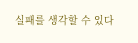실패를 생각할 수 있다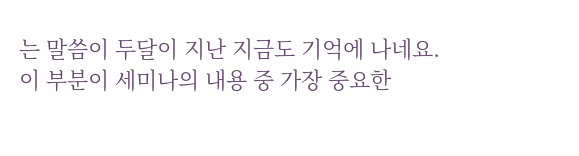는 말씀이 두달이 지난 지금도 기억에 나네요.
이 부분이 세미나의 내용 중 가장 중요한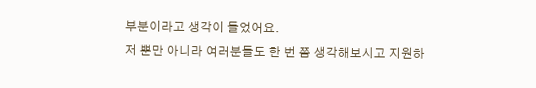부분이라고 생각이 들었어요.
저 뿐만 아니라 여러분들도 한 번 쯤 생각해보시고 지원하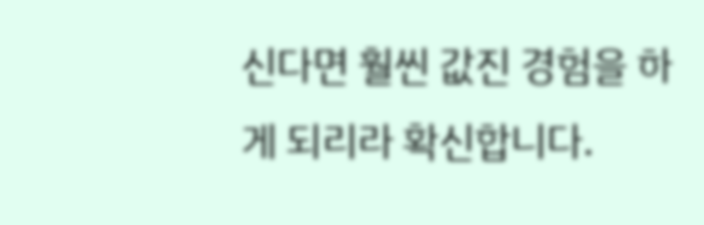신다면 훨씬 값진 경험을 하게 되리라 확신합니다.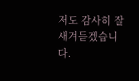저도 감사히 잘 새겨듣겠습니다.